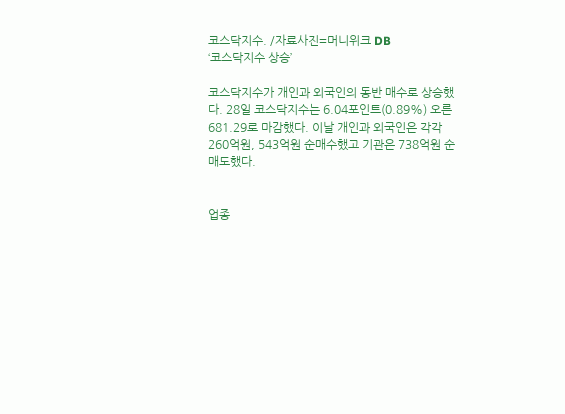코스닥지수. /자료사진=머니위크 DB
‘코스닥지수 상승’

코스닥지수가 개인과 외국인의 동반 매수로 상승했다. 28일 코스닥지수는 6.04포인트(0.89%) 오른681.29로 마감했다. 이날 개인과 외국인은 각각 260억원, 543억원 순매수했고 기관은 738억원 순매도했다.


업종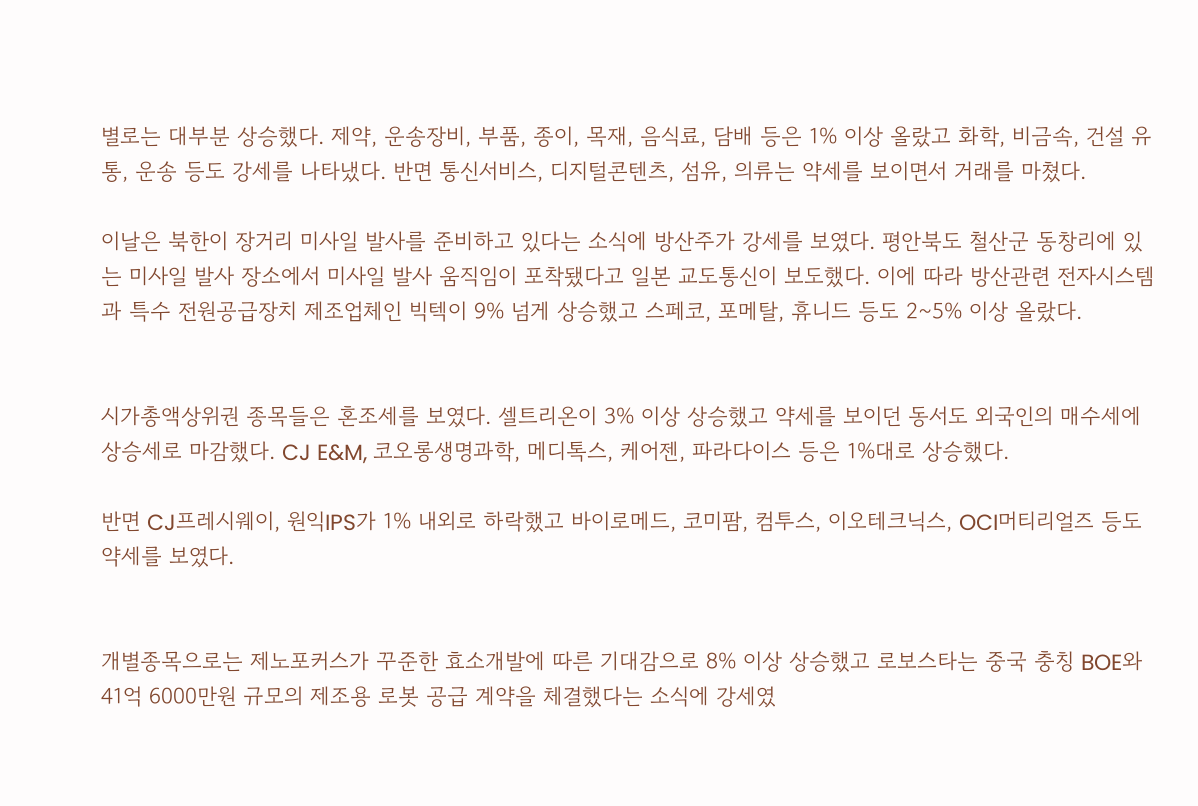별로는 대부분 상승했다. 제약, 운송장비, 부품, 종이, 목재, 음식료, 담배 등은 1% 이상 올랐고 화학, 비금속, 건설 유통, 운송 등도 강세를 나타냈다. 반면 통신서비스, 디지털콘텐츠, 섬유, 의류는 약세를 보이면서 거래를 마쳤다.

이날은 북한이 장거리 미사일 발사를 준비하고 있다는 소식에 방산주가 강세를 보였다. 평안북도 철산군 동창리에 있는 미사일 발사 장소에서 미사일 발사 움직임이 포착됐다고 일본 교도통신이 보도했다. 이에 따라 방산관련 전자시스템과 특수 전원공급장치 제조업체인 빅텍이 9% 넘게 상승했고 스페코, 포메탈, 휴니드 등도 2~5% 이상 올랐다.


시가총액상위권 종목들은 혼조세를 보였다. 셀트리온이 3% 이상 상승했고 약세를 보이던 동서도 외국인의 매수세에 상승세로 마감했다. CJ E&M, 코오롱생명과학, 메디톡스, 케어젠, 파라다이스 등은 1%대로 상승했다.

반면 CJ프레시웨이, 원익IPS가 1% 내외로 하락했고 바이로메드, 코미팜, 컴투스, 이오테크닉스, OCI머티리얼즈 등도 약세를 보였다.


개별종목으로는 제노포커스가 꾸준한 효소개발에 따른 기대감으로 8% 이상 상승했고 로보스타는 중국 충칭 BOE와 41억 6000만원 규모의 제조용 로봇 공급 계약을 체결했다는 소식에 강세였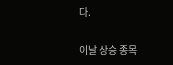다.

이날 상승 종목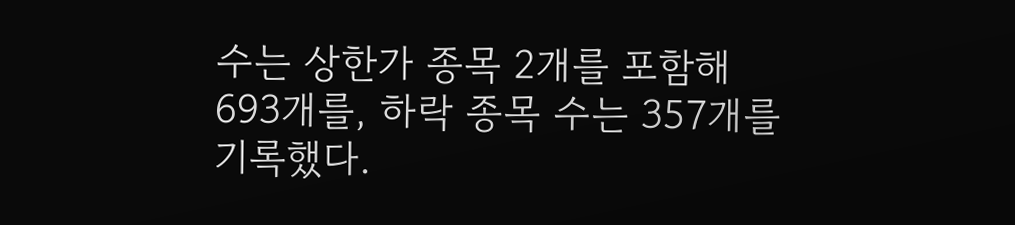수는 상한가 종목 2개를 포함해 693개를, 하락 종목 수는 357개를 기록했다.